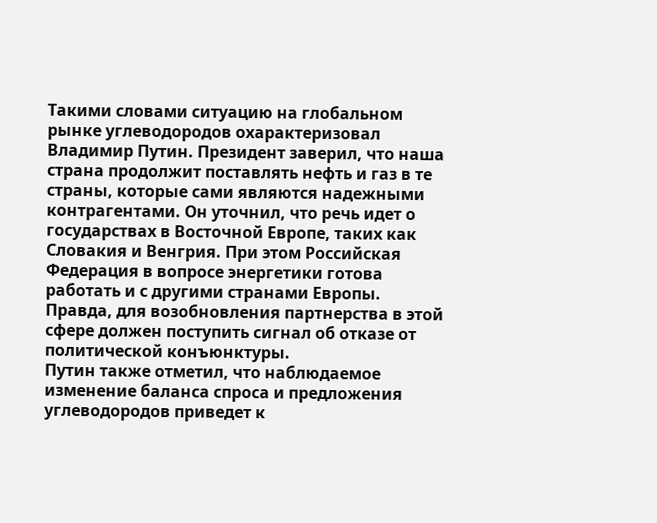Такими словами ситуацию на глобальном рынке углеводородов охарактеризовал Владимир Путин. Президент заверил, что наша страна продолжит поставлять нефть и газ в те страны, которые сами являются надежными контрагентами. Он уточнил, что речь идет о государствах в Восточной Европе, таких как Словакия и Венгрия. При этом Российская Федерация в вопросе энергетики готова работать и с другими странами Европы. Правда, для возобновления партнерства в этой сфере должен поступить сигнал об отказе от политической конъюнктуры.
Путин также отметил, что наблюдаемое изменение баланса спроса и предложения углеводородов приведет к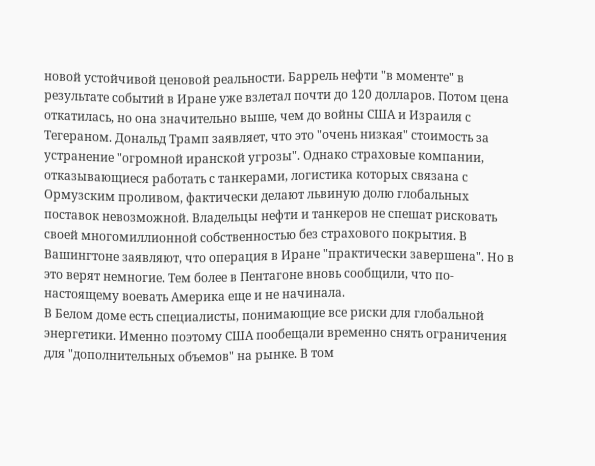новой устойчивой ценовой реальности. Баррель нефти "в моменте" в результате событий в Иране уже взлетал почти до 120 долларов. Потом цена откатилась, но она значительно выше, чем до войны США и Израиля с Тегераном. Дональд Трамп заявляет, что это "очень низкая" стоимость за устранение "огромной иранской угрозы". Однако страховые компании, отказывающиеся работать с танкерами, логистика которых связана с Ормузским проливом, фактически делают львиную долю глобальных поставок невозможной. Владельцы нефти и танкеров не спешат рисковать своей многомиллионной собственностью без страхового покрытия. В Вашингтоне заявляют, что операция в Иране "практически завершена". Но в это верят немногие. Тем более в Пентагоне вновь сообщили, что по-настоящему воевать Америка еще и не начинала.
В Белом доме есть специалисты, понимающие все риски для глобальной энергетики. Именно поэтому США пообещали временно снять ограничения для "дополнительных объемов" на рынке. В том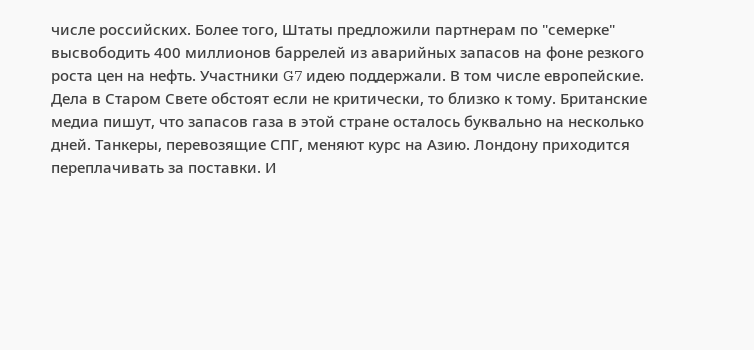числе российских. Более того, Штаты предложили партнерам по "семерке" высвободить 400 миллионов баррелей из аварийных запасов на фоне резкого роста цен на нефть. Участники G7 идею поддержали. В том числе европейские. Дела в Старом Свете обстоят если не критически, то близко к тому. Британские медиа пишут, что запасов газа в этой стране осталось буквально на несколько дней. Танкеры, перевозящие СПГ, меняют курс на Азию. Лондону приходится переплачивать за поставки. И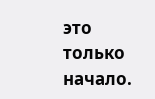это только начало.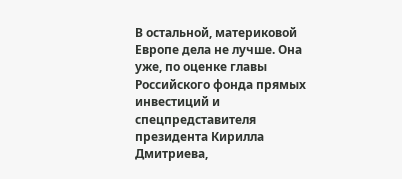В остальной, материковой Европе дела не лучше. Она уже, по оценке главы Российского фонда прямых инвестиций и спецпредставителя президента Кирилла Дмитриева,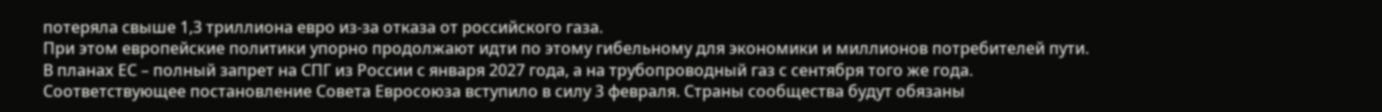потеряла свыше 1,3 триллиона евро из-за отказа от российского газа.
При этом европейские политики упорно продолжают идти по этому гибельному для экономики и миллионов потребителей пути. В планах ЕС – полный запрет на СПГ из России с января 2027 года, а на трубопроводный газ с сентября того же года. Соответствующее постановление Совета Евросоюза вступило в силу 3 февраля. Страны сообщества будут обязаны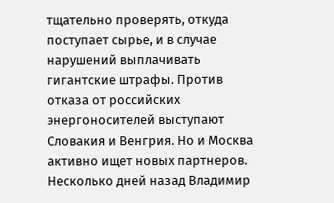тщательно проверять, откуда поступает сырье, и в случае нарушений выплачивать гигантские штрафы. Против отказа от российских энергоносителей выступают Словакия и Венгрия. Но и Москва активно ищет новых партнеров. Несколько дней назад Владимир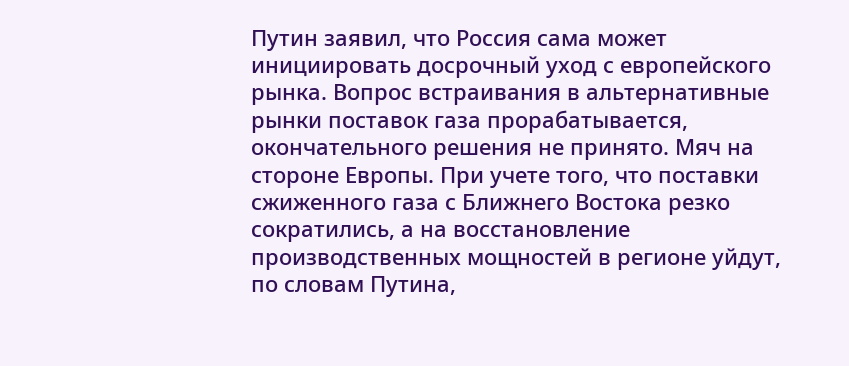Путин заявил, что Россия сама может инициировать досрочный уход с европейского рынка. Вопрос встраивания в альтернативные рынки поставок газа прорабатывается, окончательного решения не принято. Мяч на стороне Европы. При учете того, что поставки сжиженного газа с Ближнего Востока резко сократились, а на восстановление производственных мощностей в регионе уйдут, по словам Путина,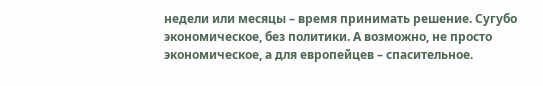недели или месяцы – время принимать решение. Сугубо экономическое, без политики. А возможно, не просто экономическое, а для европейцев – спасительное.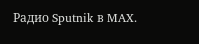Радио Sputnik в MAX.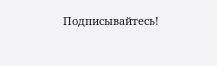Подписывайтесь!